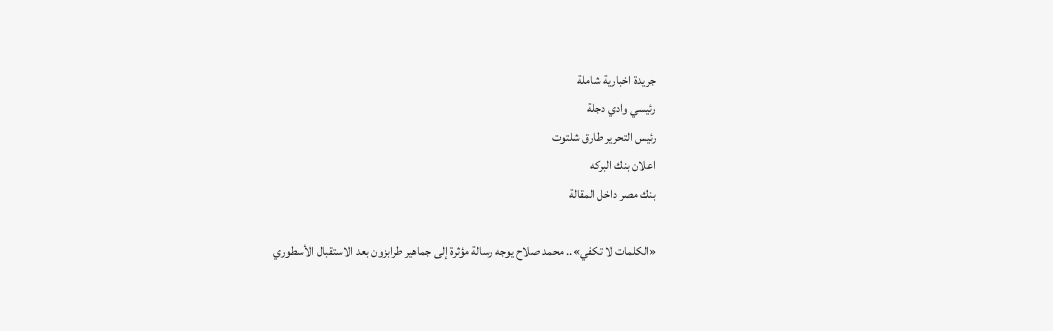جريدة اخبارية شاملة
رئيسي وادي دجلة
رئيس التحرير طارق شلتوت
اعلان بنك البركه
بنك مصر داخل المقالة

«الكلمات لا تكفي».. محمد صلاح يوجه رسالة مؤثرة إلى جماهير طرابزون بعد الاستقبال الأسطوري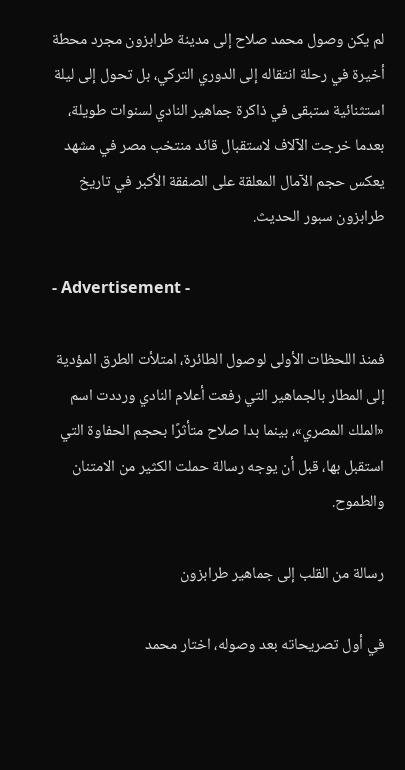لم يكن وصول محمد صلاح إلى مدينة طرابزون مجرد محطة أخيرة في رحلة انتقاله إلى الدوري التركي، بل تحول إلى ليلة استثنائية ستبقى في ذاكرة جماهير النادي لسنوات طويلة، بعدما خرجت الآلاف لاستقبال قائد منتخب مصر في مشهد يعكس حجم الآمال المعلقة على الصفقة الأكبر في تاريخ طرابزون سبور الحديث.

- Advertisement -

فمنذ اللحظات الأولى لوصول الطائرة، امتلأت الطرق المؤدية إلى المطار بالجماهير التي رفعت أعلام النادي ورددت اسم «الملك المصري»، بينما بدا صلاح متأثرًا بحجم الحفاوة التي استقبل بها، قبل أن يوجه رسالة حملت الكثير من الامتنان والطموح.

رسالة من القلب إلى جماهير طرابزون

في أول تصريحاته بعد وصوله، اختار محمد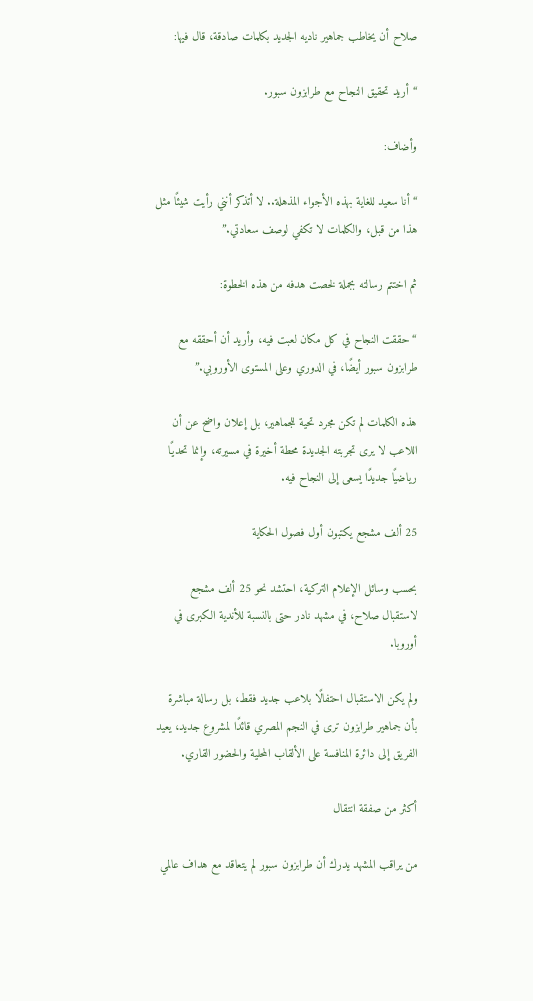صلاح أن يخاطب جماهير ناديه الجديد بكلمات صادقة، قال فيها:

“أريد تحقيق النجاح مع طرابزون سبور.

وأضاف:

“أنا سعيد للغاية بهذه الأجواء المذهلة.. لا أتذكر أنني رأيت شيئًا مثل هذا من قبل، والكلمات لا تكفي لوصف سعادتي.”

ثم اختتم رسالته بجملة لخصت هدفه من هذه الخطوة:

“حققت النجاح في كل مكان لعبت فيه، وأريد أن أحققه مع طرابزون سبور أيضًا، في الدوري وعلى المستوى الأوروبي.”

هذه الكلمات لم تكن مجرد تحية للجماهير، بل إعلان واضح عن أن اللاعب لا يرى تجربته الجديدة محطة أخيرة في مسيرته، وإنما تحديًا رياضيًا جديدًا يسعى إلى النجاح فيه.

25 ألف مشجع يكتبون أول فصول الحكاية

بحسب وسائل الإعلام التركية، احتشد نحو 25 ألف مشجع لاستقبال صلاح، في مشهد نادر حتى بالنسبة للأندية الكبرى في أوروبا.

ولم يكن الاستقبال احتفالًا بلاعب جديد فقط، بل رسالة مباشرة بأن جماهير طرابزون ترى في النجم المصري قائدًا لمشروع جديد، يعيد الفريق إلى دائرة المنافسة على الألقاب المحلية والحضور القاري.

أكثر من صفقة انتقال

من يراقب المشهد يدرك أن طرابزون سبور لم يتعاقد مع هداف عالمي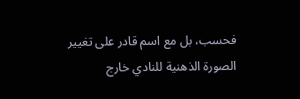فحسب، بل مع اسم قادر على تغيير الصورة الذهنية للنادي خارج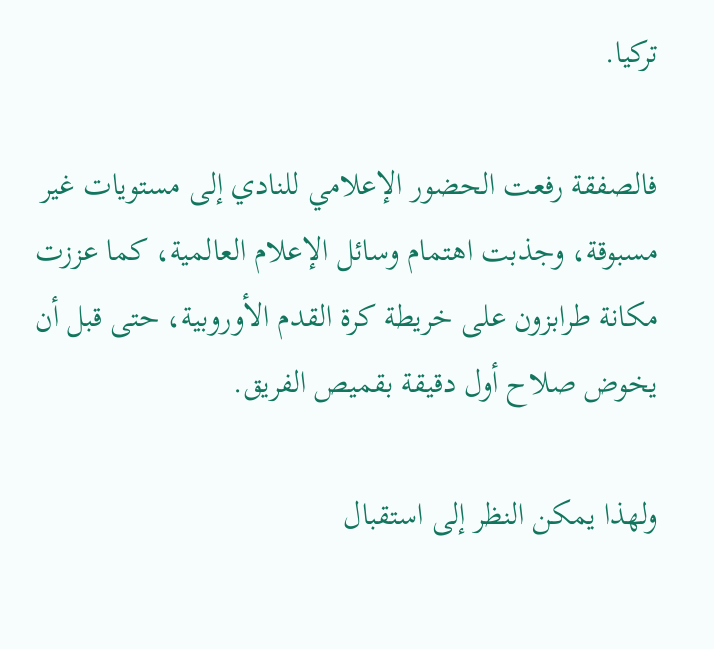تركيا.

فالصفقة رفعت الحضور الإعلامي للنادي إلى مستويات غير مسبوقة، وجذبت اهتمام وسائل الإعلام العالمية، كما عززت مكانة طرابزون على خريطة كرة القدم الأوروبية، حتى قبل أن يخوض صلاح أول دقيقة بقميص الفريق.

ولهذا يمكن النظر إلى استقبال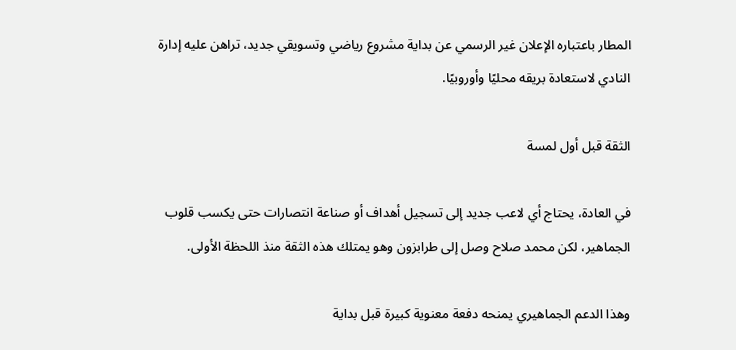المطار باعتباره الإعلان غير الرسمي عن بداية مشروع رياضي وتسويقي جديد، تراهن عليه إدارة النادي لاستعادة بريقه محليًا وأوروبيًا.

الثقة قبل أول لمسة

في العادة، يحتاج أي لاعب جديد إلى تسجيل أهداف أو صناعة انتصارات حتى يكسب قلوب الجماهير، لكن محمد صلاح وصل إلى طرابزون وهو يمتلك هذه الثقة منذ اللحظة الأولى.

وهذا الدعم الجماهيري يمنحه دفعة معنوية كبيرة قبل بداية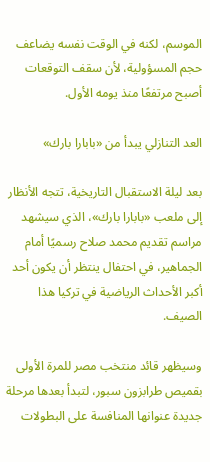الموسم، لكنه في الوقت نفسه يضاعف حجم المسؤولية، لأن سقف التوقعات أصبح مرتفعًا منذ يومه الأول.

العد التنازلي يبدأ من «بابارا بارك»

بعد ليلة الاستقبال التاريخية، تتجه الأنظار إلى ملعب «بابارا بارك»، الذي سيشهد مراسم تقديم محمد صلاح رسميًا أمام الجماهير، في احتفال ينتظر أن يكون أحد أكبر الأحداث الرياضية في تركيا هذا الصيف.

وسيظهر قائد منتخب مصر للمرة الأولى بقميص طرابزون سبور، لتبدأ بعدها مرحلة جديدة عنوانها المنافسة على البطولات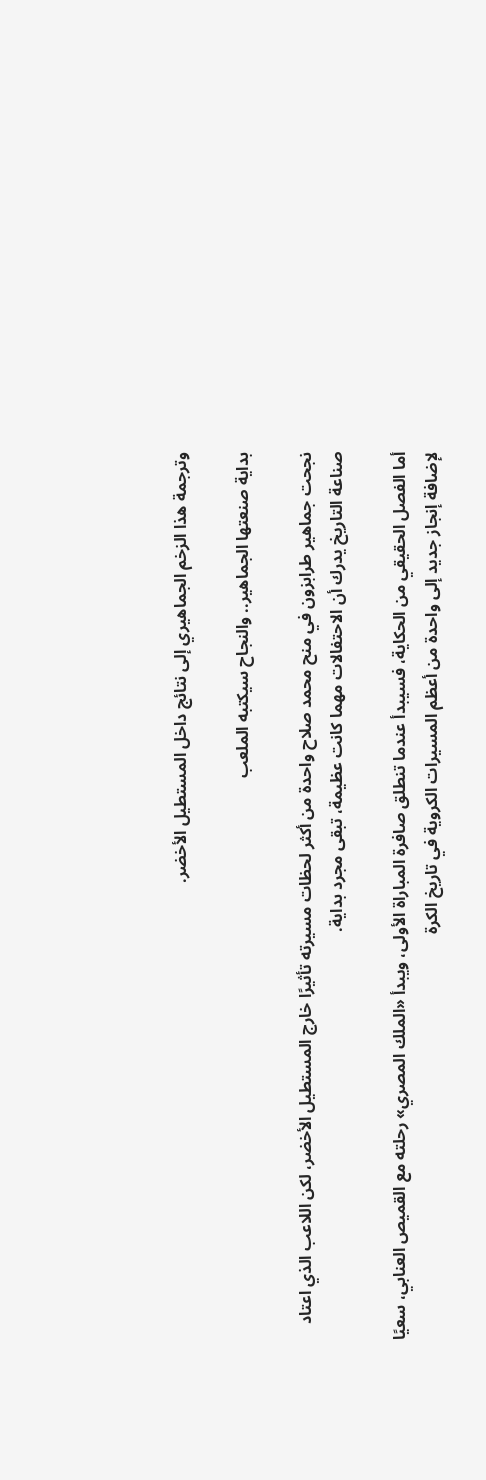وترجمة هذا الزخم الجماهيري إلى نتائج داخل المستطيل الأخضر.

بداية صنعتها الجماهير.. والنجاح سيكتبه الملعب

نجحت جماهير طرابزون في منح محمد صلاح واحدة من أكثر لحظات مسيرته تأثيرًا خارج المستطيل الأخضر، لكن اللاعب الذي اعتاد صناعة التاريخ يدرك أن الاحتفالات مهما كانت عظيمة، تبقى مجرد بداية.

أما الفصل الحقيقي من الحكاية، فسيبدأ عندما تنطلق صافرة المباراة الأولى، ويبدأ «الملك المصري» رحلته مع القميص العنابي، سعيًا لإضافة إنجاز جديد إلى واحدة من أعظم المسيرات الكروية في تاريخ الكرة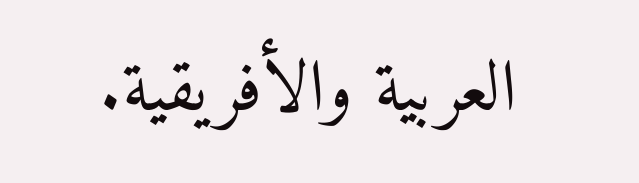العربية والأفريقية.